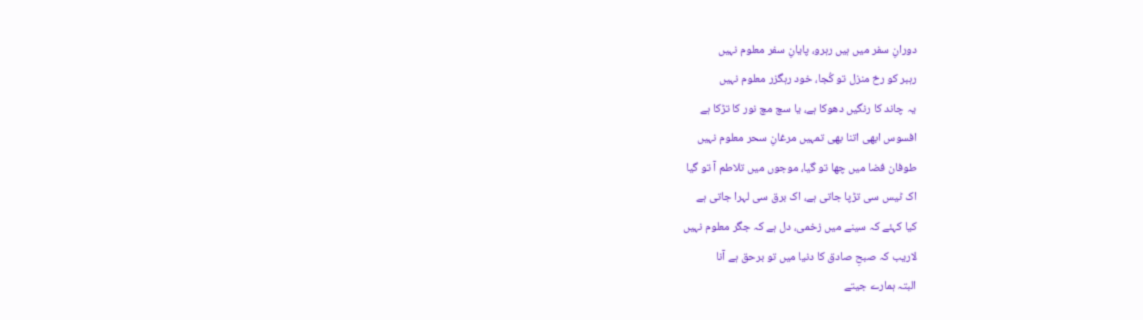دورانِ سفر میں ہیں رہرو، پایانِ سفر معلوم نہیں
رہبر کو رخ منزل تو کُجا، خود رہگزر معلوم نہیں
یہ چاند کا رنگیں دھوکا ہے، یا سچ مچ نور کا تڑکا ہے
افسوس ابھی اتنا بھی تمہیں مرغانِ سحر معلوم نہیں
طوفان فضا میں چھا تو گیا، موجوں میں تلاطم آ تو گیا
اک ٹیس سی تڑپا جاتی ہے، اک برق سی لہرا جاتی ہے
کیا کہئے کہ سینے میں زخمی، دل ہے کہ جگر معلوم نہیں
لاریب کہ صبحِ صادق کا دنیا میں تو برحق ہے آنا
البتہ ہمارے جیتے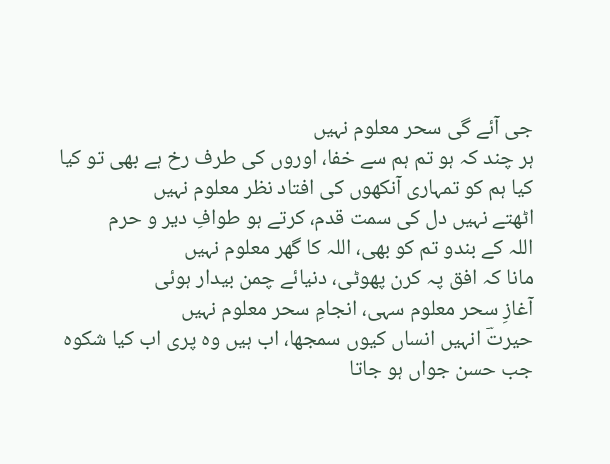جی آئے گی سحر معلوم نہیں
ہر چند کہ ہو تم ہم سے خفا، اوروں کی طرف رخ ہے بھی تو کیا
کیا ہم کو تمہاری آنکھوں کی افتاد نظر معلوم نہیں
اٹھتے نہیں دل کی سمت قدم، کرتے ہو طوافِ دیر و حرم
اللہ کے بندو تم کو بھی، اللہ کا گھر معلوم نہیں
مانا کہ افق پہ کرن پھوٹی، دنیائے چمن بیدار ہوئی
آغازِ سحر معلوم سہی، انجامِ سحر معلوم نہیں
حیرتؔ انہیں انساں کیوں سمجھا، اب ہیں وہ پری اب کیا شکوہ
جب حسن جواں ہو جاتا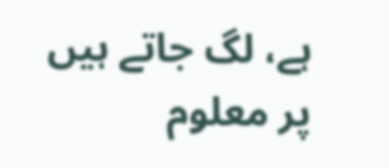ہے، لگ جاتے ہیں پر معلوم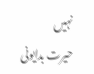نہیں
حیرت بدایونی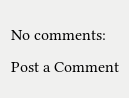No comments:
Post a Comment